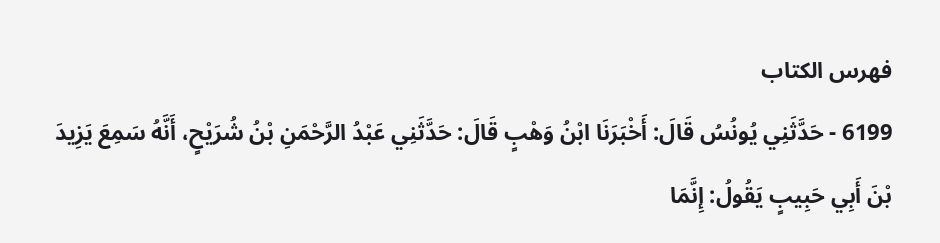فهرس الكتاب
6199 - حَدَّثَنِي يُونُسُ قَالَ: أَخْبَرَنَا ابْنُ وَهْبٍ قَالَ: حَدَّثَنِي عَبْدُ الرَّحْمَنِ بْنُ شُرَيْحٍ، أَنَّهُ سَمِعَ يَزِيدَ بْنَ أَبِي حَبِيبٍ يَقُولُ: إِنَّمَا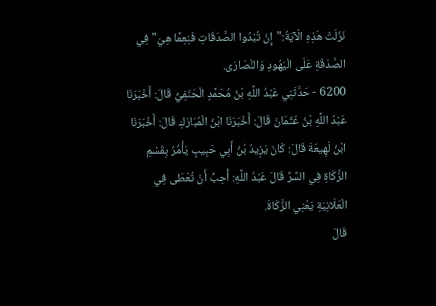نَزَلَتْ هَذِهِ الْآيَةُ:"إِنْ تُبْدُوا الصَّدَقَاتِ فَنِعِمَّا هِيَ"فِي الصَّدَقَةِ عَلَى الْيَهُودِ وَالنَّصَارَى.
6200 - حَدَّثَنِي عَبْدُ اللَّهِ بْنُ مُحَمَّدٍ الْحَنَفِيُّ قَالَ: أَخْبَرَنَا عَبْدُ اللَّهِ بْنُ عُثْمَانَ قَالَ: أَخْبَرَنَا ابْنُ الْمُبَارَكِ قَالَ: أَخْبَرَنَا ابْنُ لَهِيعَةَ قَالَ: كَانَ يَزِيدُ بْنُ أَبِي حَبِيبٍ يَأْمُرُ بِقَسْمِ الزَّكَاةِ فِي السِّرِّ قَالَ عَبْدُ اللَّهِ: أُحِبُّ أَنْ تُعْطَى فِي الْعَلَانِيَةِ يَعْنِي الزَّكَاةَ.
قَالَ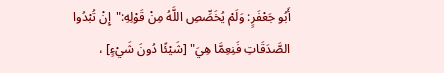أَبُو جَعْفَرٍ: وَلَمْ يُخَصِّصِ اللَّهُ مِنْ قَوْلِهِ:"إِنْ تُبْدُوا الصَّدَقَاتِ فَنِعِمَّا هِيَ" [شَيْئًا دُونَ شَيْءٍ] ،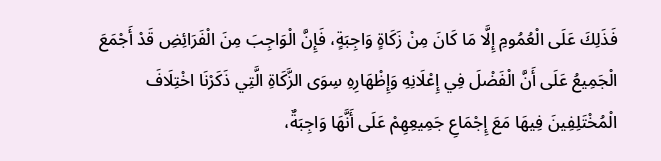فَذَلِكَ عَلَى الْعُمُومِ إِلَّا مَا كَانَ مِنْ زَكَاةٍ وَاجِبَةٍ، فَإِنَّ الْوَاجِبَ مِنَ الْفَرَائِضِ قَدْ أَجْمَعَ الْجَمِيعُ عَلَى أَنَّ الْفَضْلَ فِي إِعْلَانِهِ وَإِظْهَارِهِ سِوَى الزَّكَاةِ الَّتِي ذَكَرْنَا اخْتِلَافَ الْمُخْتَلِفِينَ فِيهَا مَعَ إِجْمَاعِ جَمِيعِهِمْ عَلَى أَنَّهَا وَاجِبَةٌ،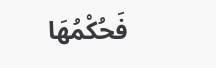فَحُكْمُهَا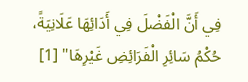فِي أَنَّ الْفَضْلَ فِي أَدَائِهَا عَلَانِيَةً، حُكْمُ سَائِرِ الْفَرَائِضِ غَيْرِهَا" [1]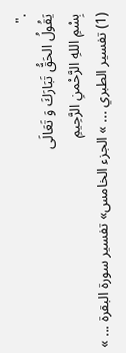."
يَقُولُ الحَقُّ تَبَارَكَ وَ تَعَالَى
بِسْمِ اللهِ الرَّحْمنِ الرَّحِيمِ
(1) تفسير الطبري ... » الجزء الخامس» تفسير سورة البقرة ... »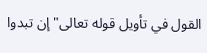القول في تأويل قوله تعالى"إن تبدوا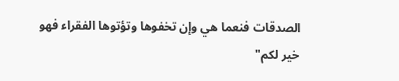الصدقات فنعما هي وإن تخفوها وتؤتوها الفقراء فهو خير لكم"